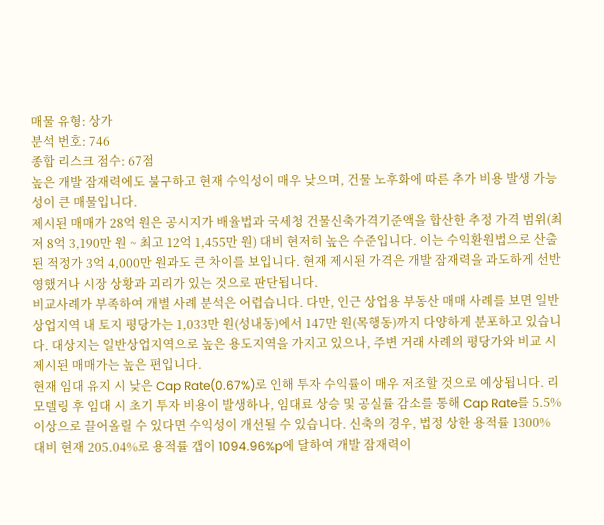매물 유형: 상가
분석 번호: 746
종합 리스크 점수: 67점
높은 개발 잠재력에도 불구하고 현재 수익성이 매우 낮으며, 건물 노후화에 따른 추가 비용 발생 가능성이 큰 매물입니다.
제시된 매매가 28억 원은 공시지가 배율법과 국세청 건물신축가격기준액을 합산한 추정 가격 범위(최저 8억 3,190만 원 ~ 최고 12억 1,455만 원) 대비 현저히 높은 수준입니다. 이는 수익환원법으로 산출된 적정가 3억 4,000만 원과도 큰 차이를 보입니다. 현재 제시된 가격은 개발 잠재력을 과도하게 선반영했거나 시장 상황과 괴리가 있는 것으로 판단됩니다.
비교사례가 부족하여 개별 사례 분석은 어렵습니다. 다만, 인근 상업용 부동산 매매 사례를 보면 일반상업지역 내 토지 평당가는 1,033만 원(성내동)에서 147만 원(목행동)까지 다양하게 분포하고 있습니다. 대상지는 일반상업지역으로 높은 용도지역을 가지고 있으나, 주변 거래 사례의 평당가와 비교 시 제시된 매매가는 높은 편입니다.
현재 임대 유지 시 낮은 Cap Rate(0.67%)로 인해 투자 수익률이 매우 저조할 것으로 예상됩니다. 리모델링 후 임대 시 초기 투자 비용이 발생하나, 임대료 상승 및 공실률 감소를 통해 Cap Rate를 5.5% 이상으로 끌어올릴 수 있다면 수익성이 개선될 수 있습니다. 신축의 경우, 법정 상한 용적률 1300% 대비 현재 205.04%로 용적률 갭이 1094.96%p에 달하여 개발 잠재력이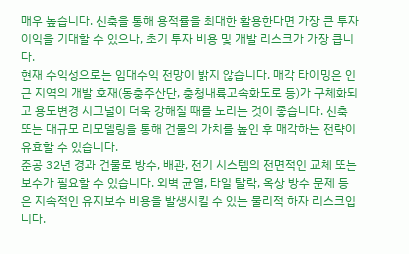매우 높습니다. 신축을 통해 용적률을 최대한 활용한다면 가장 큰 투자 이익을 기대할 수 있으나, 초기 투자 비용 및 개발 리스크가 가장 큽니다.
현재 수익성으로는 임대수익 전망이 밝지 않습니다. 매각 타이밍은 인근 지역의 개발 호재(동충주산단, 충청내륙고속화도로 등)가 구체화되고 용도변경 시그널이 더욱 강해질 때를 노리는 것이 좋습니다. 신축 또는 대규모 리모델링을 통해 건물의 가치를 높인 후 매각하는 전략이 유효할 수 있습니다.
준공 32년 경과 건물로 방수, 배관, 전기 시스템의 전면적인 교체 또는 보수가 필요할 수 있습니다. 외벽 균열, 타일 탈락, 옥상 방수 문제 등은 지속적인 유지보수 비용을 발생시킬 수 있는 물리적 하자 리스크입니다.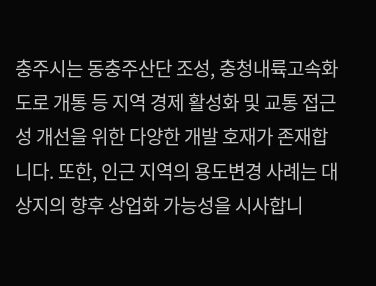충주시는 동충주산단 조성, 충청내륙고속화도로 개통 등 지역 경제 활성화 및 교통 접근성 개선을 위한 다양한 개발 호재가 존재합니다. 또한, 인근 지역의 용도변경 사례는 대상지의 향후 상업화 가능성을 시사합니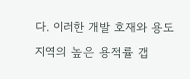다. 이러한 개발 호재와 용도지역의 높은 용적률 갭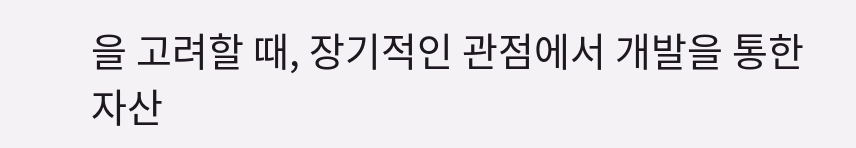을 고려할 때, 장기적인 관점에서 개발을 통한 자산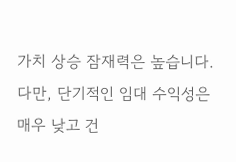가치 상승 잠재력은 높습니다. 다만, 단기적인 임대 수익성은 매우 낮고 건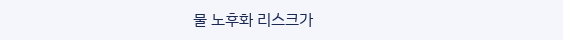물 노후화 리스크가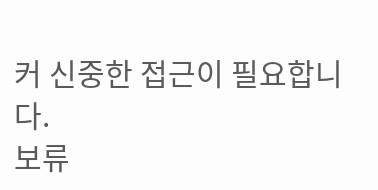커 신중한 접근이 필요합니다.
보류